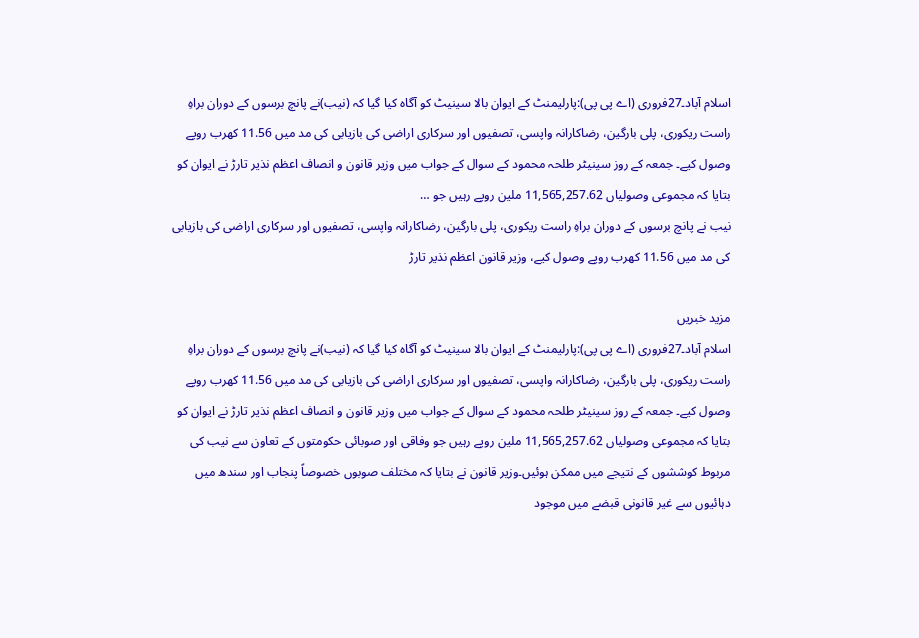اسلام آباد۔27فروری (اے پی پی):پارلیمنٹ کے ایوان بالا سینیٹ کو آگاہ کیا گیا کہ (نیب)نے پانچ برسوں کے دوران براہِ راست ریکوری، پلی بارگین، رضاکارانہ واپسی، تصفیوں اور سرکاری اراضی کی بازیابی کی مد میں 11.56 کھرب روپے وصول کیے۔ جمعہ کے روز سینیٹر طلحہ محمود کے سوال کے جواب میں وزیر قانون و انصاف اعظم نذیر تارڑ نے ایوان کو بتایا کہ مجموعی وصولیاں 11,565,257.62 ملین روپے رہیں جو …
نیب نے پانچ برسوں کے دوران براہِ راست ریکوری، پلی بارگین، رضاکارانہ واپسی، تصفیوں اور سرکاری اراضی کی بازیابی کی مد میں 11.56 کھرب روپے وصول کیے، وزیر قانون اعظم نذیر تارڑ

مزید خبریں
اسلام آباد۔27فروری (اے پی پی):پارلیمنٹ کے ایوان بالا سینیٹ کو آگاہ کیا گیا کہ (نیب)نے پانچ برسوں کے دوران براہِ راست ریکوری، پلی بارگین، رضاکارانہ واپسی، تصفیوں اور سرکاری اراضی کی بازیابی کی مد میں 11.56 کھرب روپے وصول کیے۔ جمعہ کے روز سینیٹر طلحہ محمود کے سوال کے جواب میں وزیر قانون و انصاف اعظم نذیر تارڑ نے ایوان کو بتایا کہ مجموعی وصولیاں 11,565,257.62 ملین روپے رہیں جو وفاقی اور صوبائی حکومتوں کے تعاون سے نیب کی مربوط کوششوں کے نتیجے میں ممکن ہوئیں۔وزیر قانون نے بتایا کہ مختلف صوبوں خصوصاً پنجاب اور سندھ میں دہائیوں سے غیر قانونی قبضے میں موجود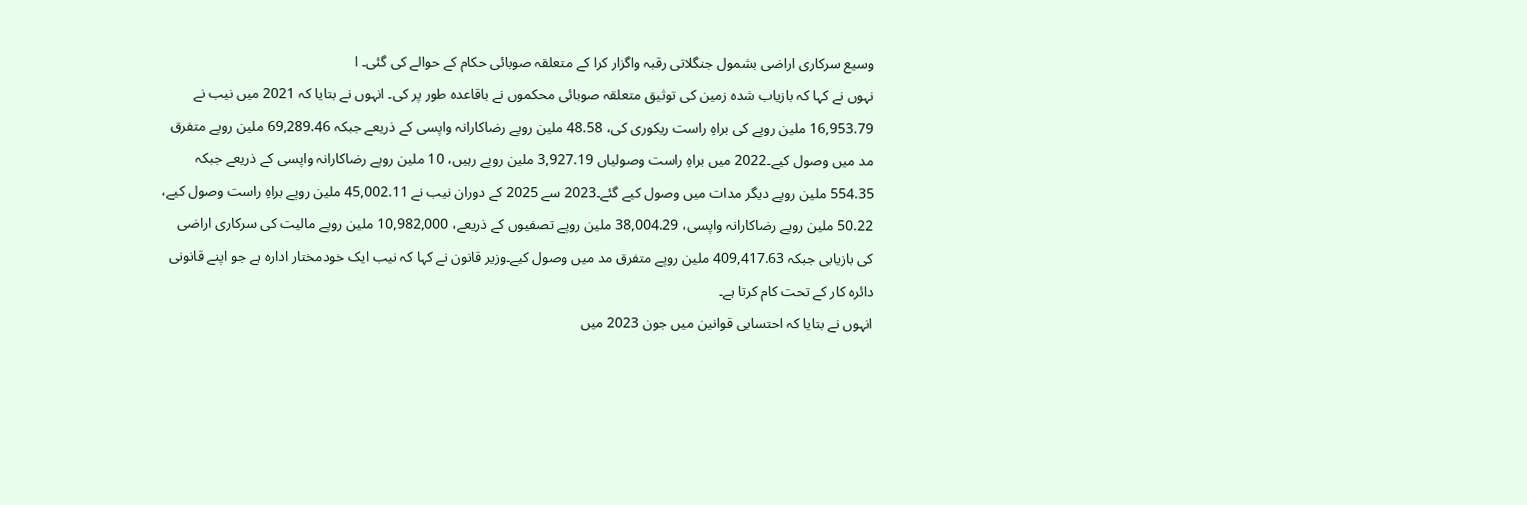وسیع سرکاری اراضی بشمول جنگلاتی رقبہ واگزار کرا کے متعلقہ صوبائی حکام کے حوالے کی گئی۔ ا
نہوں نے کہا کہ بازیاب شدہ زمین کی توثیق متعلقہ صوبائی محکموں نے باقاعدہ طور پر کی۔ انہوں نے بتایا کہ 2021 میں نیب نے 16,953.79 ملین روپے کی براہِ راست ریکوری کی، 48.58 ملین روپے رضاکارانہ واپسی کے ذریعے جبکہ 69,289.46 ملین روپے متفرق مد میں وصول کیے۔2022 میں براہِ راست وصولیاں 3,927.19 ملین روپے رہیں، 10 ملین روپے رضاکارانہ واپسی کے ذریعے جبکہ 554.35 ملین روپے دیگر مدات میں وصول کیے گئے۔2023 سے 2025 کے دوران نیب نے 45,002.11 ملین روپے براہِ راست وصول کیے، 50.22 ملین روپے رضاکارانہ واپسی، 38,004.29 ملین روپے تصفیوں کے ذریعے، 10,982,000 ملین روپے مالیت کی سرکاری اراضی کی بازیابی جبکہ 409,417.63 ملین روپے متفرق مد میں وصول کیے۔وزیر قانون نے کہا کہ نیب ایک خودمختار ادارہ ہے جو اپنے قانونی دائرہ کار کے تحت کام کرتا ہے۔
انہوں نے بتایا کہ احتسابی قوانین میں جون 2023 میں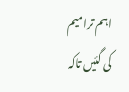اہم ترامیم کی گئیں تاکہ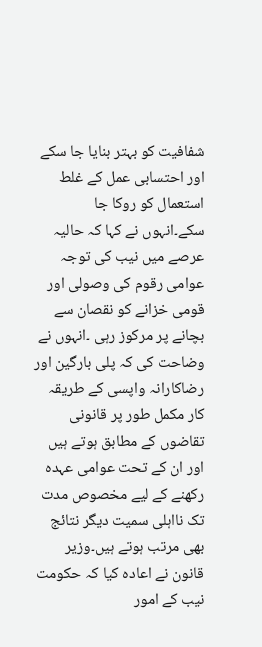شفافیت کو بہتر بنایا جا سکے اور احتسابی عمل کے غلط استعمال کو روکا جا سکے۔انہوں نے کہا کہ حالیہ عرصے میں نیب کی توجہ عوامی رقوم کی وصولی اور قومی خزانے کو نقصان سے بچانے پر مرکوز رہی ۔انہوں نے وضاحت کی کہ پلی بارگین اور رضاکارانہ واپسی کے طریقہ کار مکمل طور پر قانونی تقاضوں کے مطابق ہوتے ہیں اور ان کے تحت عوامی عہدہ رکھنے کے لیے مخصوص مدت تک نااہلی سمیت دیگر نتائج بھی مرتب ہوتے ہیں۔وزیر قانون نے اعادہ کیا کہ حکومت نیب کے امور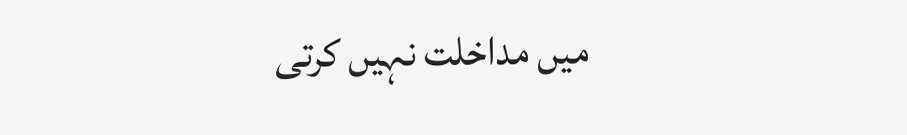میں مداخلت نہیں کرتی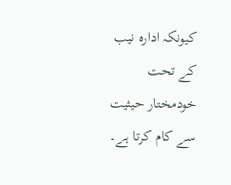کیونکہ ادارہ نیب کے تحت خودمختار حیثیت سے کام کرتا ہے۔